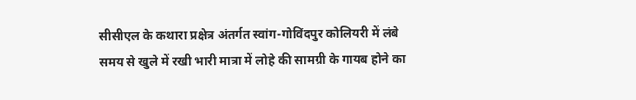सीसीएल के कथारा प्रक्षेत्र अंतर्गत स्वांग-गोविंदपुर कोलियरी में लंबे समय से खुले में रखी भारी मात्रा में लोहे की सामग्री के गायब होने का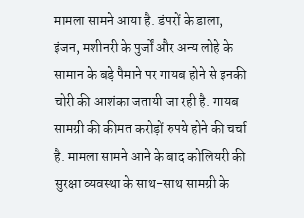मामला सामने आया है. डंपरों के डाला, इंजन, मशीनरी के पुर्जों और अन्य लोहे के सामान के बड़े पैमाने पर गायब होने से इनकी चोरी की आशंका जतायी जा रही है. गायब सामग्री की कीमत करोड़ों रुपये होने की चर्चा है. मामला सामने आने के बाद कोलियरी की सुरक्षा व्यवस्था के साथ-साथ सामग्री के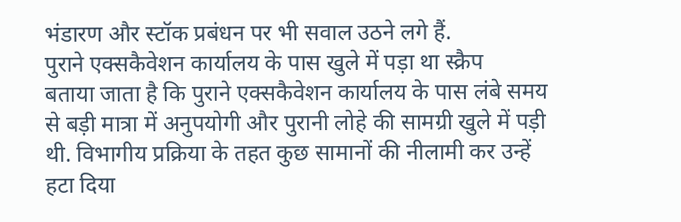भंडारण और स्टॉक प्रबंधन पर भी सवाल उठने लगे हैं.
पुराने एक्सकैवेशन कार्यालय के पास खुले में पड़ा था स्क्रैप
बताया जाता है कि पुराने एक्सकैवेशन कार्यालय के पास लंबे समय से बड़ी मात्रा में अनुपयोगी और पुरानी लोहे की सामग्री खुले में पड़ी थी. विभागीय प्रक्रिया के तहत कुछ सामानों की नीलामी कर उन्हें हटा दिया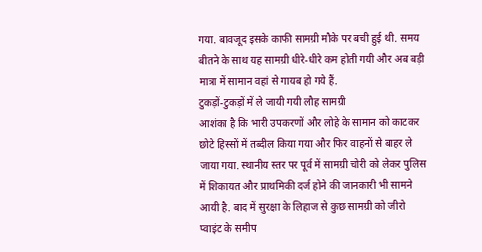गया. बावजूद इसके काफी सामग्री मौके पर बची हुई थी. समय बीतने के साथ यह सामग्री धीरे-धीरे कम होती गयी और अब बड़ी मात्रा में सामान वहां से गायब हो गये हैं.
टुकड़ों-टुकड़ों में ले जायी गयी लौह सामग्री
आशंका है कि भारी उपकरणों और लोहे के सामान को काटकर छोटे हिस्सों में तब्दील किया गया और फिर वाहनों से बाहर ले जाया गया. स्थानीय स्तर पर पूर्व में सामग्री चोरी को लेकर पुलिस में शिकायत और प्राथमिकी दर्ज होने की जानकारी भी सामने आयी है. बाद में सुरक्षा के लिहाज से कुछ सामग्री को जीरो प्वाइंट के समीप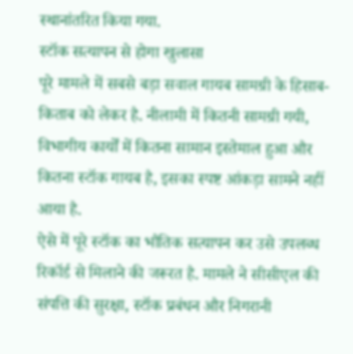स्थानांतरित किया गया.
स्टॉक सत्यापन से होगा खुलासा
पूरे मामले में सबसे बड़ा सवाल गायब सामग्री के हिसाब-किताब को लेकर है. नीलामी में कितनी सामग्री गयी, विभागीय कार्यों में कितना सामान इस्तेमाल हुआ और कितना स्टॉक गायब है, इसका स्पष्ट आंकड़ा सामने नहीं आया है.
ऐसे में पूरे स्टॉक का भौतिक सत्यापन कर उसे उपलब्ध रिकॉर्ड से मिलाने की जरूरत है. मामले ने सीसीएल की संपत्ति की सुरक्षा, स्टॉक प्रबंधन और निगरानी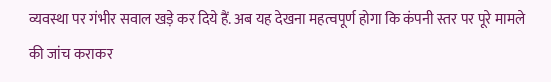व्यवस्था पर गंभीर सवाल खड़े कर दिये हैं. अब यह देखना महत्वपूर्ण होगा कि कंपनी स्तर पर पूरे मामले की जांच कराकर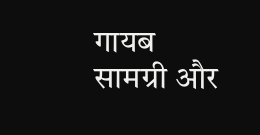गायब सामग्री और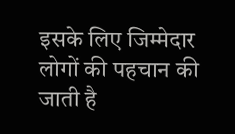इसके लिए जिम्मेदार लोगों की पहचान की जाती है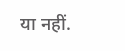या नहीं.